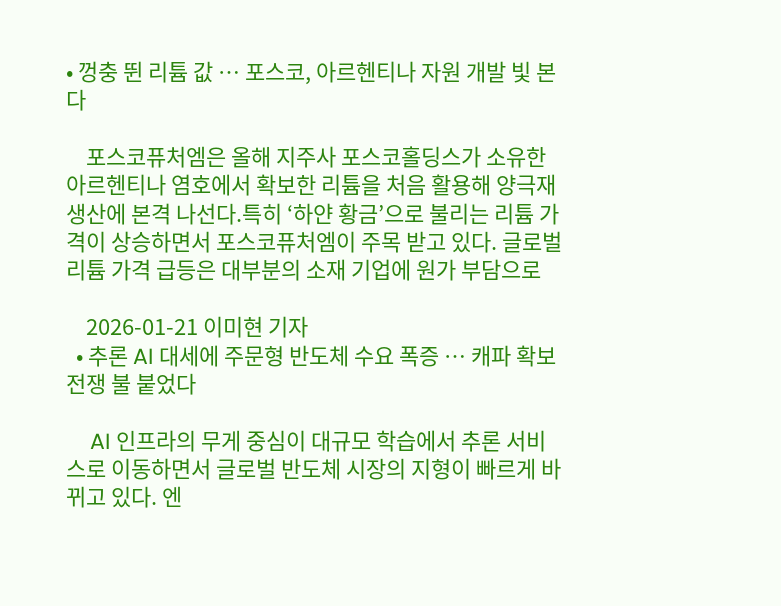• 껑충 뛴 리튬 값 … 포스코, 아르헨티나 자원 개발 빛 본다

    포스코퓨처엠은 올해 지주사 포스코홀딩스가 소유한 아르헨티나 염호에서 확보한 리튬을 처음 활용해 양극재 생산에 본격 나선다.특히 ‘하얀 황금’으로 불리는 리튬 가격이 상승하면서 포스코퓨처엠이 주목 받고 있다. 글로벌 리튬 가격 급등은 대부분의 소재 기업에 원가 부담으로

    2026-01-21 이미현 기자
  • 추론 AI 대세에 주문형 반도체 수요 폭증 … 캐파 확보 전쟁 불 붙었다

    AI 인프라의 무게 중심이 대규모 학습에서 추론 서비스로 이동하면서 글로벌 반도체 시장의 지형이 빠르게 바뀌고 있다. 엔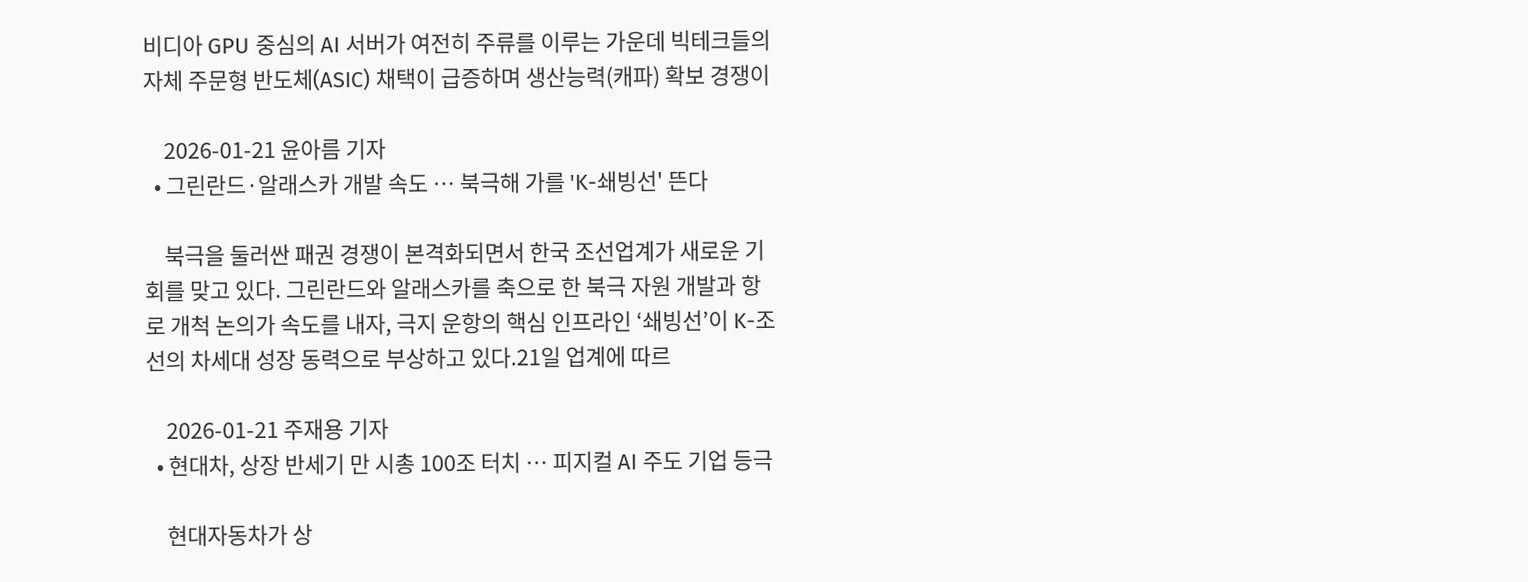비디아 GPU 중심의 AI 서버가 여전히 주류를 이루는 가운데 빅테크들의 자체 주문형 반도체(ASIC) 채택이 급증하며 생산능력(캐파) 확보 경쟁이

    2026-01-21 윤아름 기자
  • 그린란드·알래스카 개발 속도 … 북극해 가를 'K-쇄빙선' 뜬다

    북극을 둘러싼 패권 경쟁이 본격화되면서 한국 조선업계가 새로운 기회를 맞고 있다. 그린란드와 알래스카를 축으로 한 북극 자원 개발과 항로 개척 논의가 속도를 내자, 극지 운항의 핵심 인프라인 ‘쇄빙선’이 K-조선의 차세대 성장 동력으로 부상하고 있다.21일 업계에 따르

    2026-01-21 주재용 기자
  • 현대차, 상장 반세기 만 시총 100조 터치 … 피지컬 AI 주도 기업 등극

    현대자동차가 상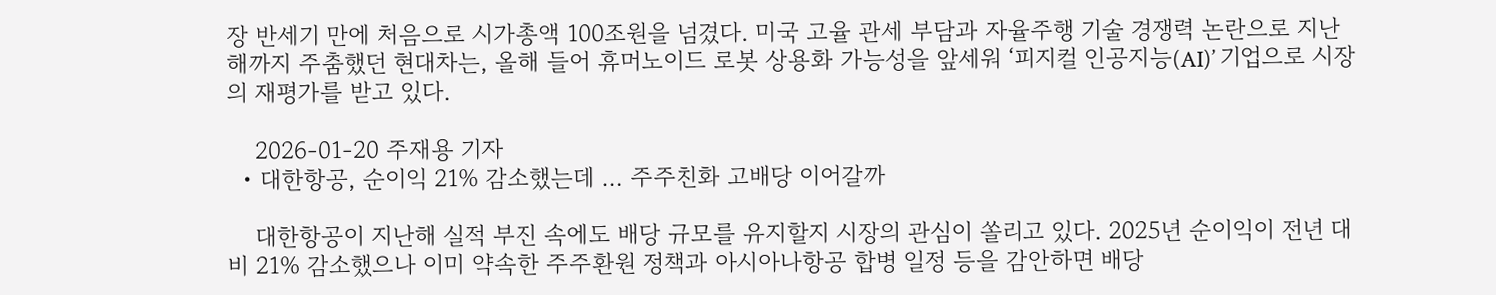장 반세기 만에 처음으로 시가총액 100조원을 넘겼다. 미국 고율 관세 부담과 자율주행 기술 경쟁력 논란으로 지난해까지 주춤했던 현대차는, 올해 들어 휴머노이드 로봇 상용화 가능성을 앞세워 ‘피지컬 인공지능(AI)’ 기업으로 시장의 재평가를 받고 있다.

    2026-01-20 주재용 기자
  • 대한항공, 순이익 21% 감소했는데 … 주주친화 고배당 이어갈까

    대한항공이 지난해 실적 부진 속에도 배당 규모를 유지할지 시장의 관심이 쏠리고 있다. 2025년 순이익이 전년 대비 21% 감소했으나 이미 약속한 주주환원 정책과 아시아나항공 합병 일정 등을 감안하면 배당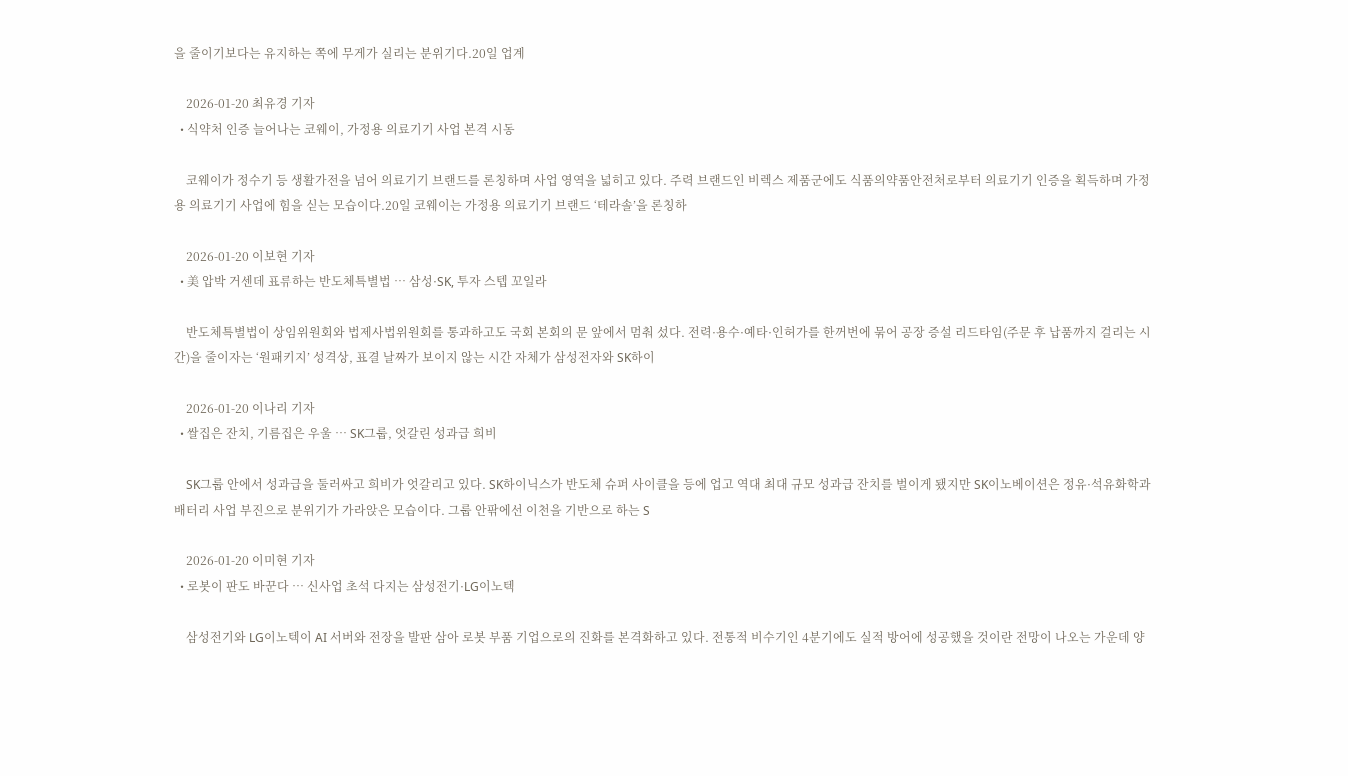을 줄이기보다는 유지하는 쪽에 무게가 실리는 분위기다.20일 업계

    2026-01-20 최유경 기자
  • 식약처 인증 늘어나는 코웨이, 가정용 의료기기 사업 본격 시동

    코웨이가 정수기 등 생활가전을 넘어 의료기기 브랜드를 론칭하며 사업 영역을 넓히고 있다. 주력 브랜드인 비렉스 제품군에도 식품의약품안전처로부터 의료기기 인증을 획득하며 가정용 의료기기 사업에 힘을 싣는 모습이다.20일 코웨이는 가정용 의료기기 브랜드 ‘테라솔’을 론칭하

    2026-01-20 이보현 기자
  • 美 압박 거센데 표류하는 반도체특별법 … 삼성·SK, 투자 스텝 꼬일라

    반도체특별법이 상임위원회와 법제사법위원회를 통과하고도 국회 본회의 문 앞에서 멈춰 섰다. 전력·용수·예타·인허가를 한꺼번에 묶어 공장 증설 리드타임(주문 후 납품까지 걸리는 시간)을 줄이자는 ‘원패키지’ 성격상, 표결 날짜가 보이지 않는 시간 자체가 삼성전자와 SK하이

    2026-01-20 이나리 기자
  • 쌀집은 잔치, 기름집은 우울 … SK그룹, 엇갈린 성과급 희비

    SK그룹 안에서 성과급을 둘러싸고 희비가 엇갈리고 있다. SK하이닉스가 반도체 슈퍼 사이클을 등에 업고 역대 최대 규모 성과급 잔치를 벌이게 됐지만 SK이노베이션은 정유·석유화학과 배터리 사업 부진으로 분위기가 가라앉은 모습이다. 그룹 안팎에선 이천을 기반으로 하는 S

    2026-01-20 이미현 기자
  • 로봇이 판도 바꾼다 … 신사업 초석 다지는 삼성전기·LG이노텍

    삼성전기와 LG이노텍이 AI 서버와 전장을 발판 삼아 로봇 부품 기업으로의 진화를 본격화하고 있다. 전통적 비수기인 4분기에도 실적 방어에 성공했을 것이란 전망이 나오는 가운데 양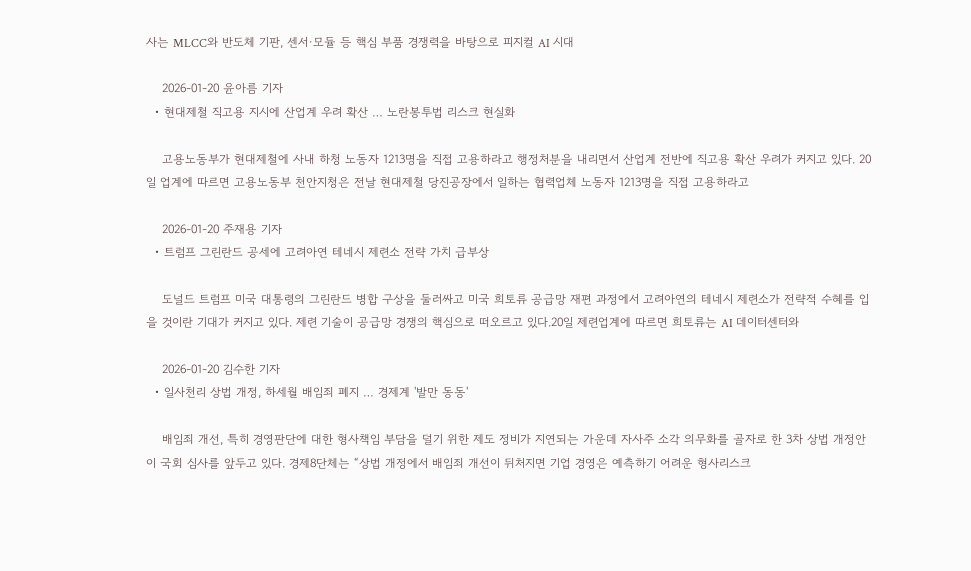사는 MLCC와 반도체 기판, 센서·모듈 등 핵심 부품 경쟁력을 바탕으로 피지컬 AI 시대

    2026-01-20 윤아름 기자
  • 현대제철 직고용 지시에 산업계 우려 확산 … 노란봉투법 리스크 현실화

    고용노동부가 현대제철에 사내 하청 노동자 1213명을 직접 고용하라고 행정처분을 내리면서 산업계 전반에 직고용 확산 우려가 커지고 있다. 20일 업계에 따르면 고용노동부 천안지청은 전날 현대제철 당진공장에서 일하는 협력업체 노동자 1213명을 직접 고용하라고

    2026-01-20 주재용 기자
  • 트럼프 그린란드 공세에 고려아연 테네시 제련소 전략 가치 급부상

    도널드 트럼프 미국 대통령의 그린란드 병합 구상을 둘러싸고 미국 희토류 공급망 재편 과정에서 고려아연의 테네시 제련소가 전략적 수혜를 입을 것이란 기대가 커지고 있다. 제련 기술이 공급망 경쟁의 핵심으로 떠오르고 있다.20일 제련업계에 따르면 희토류는 AI 데이터센터와

    2026-01-20 김수한 기자
  • 일사천리 상법 개정, 하세월 배임죄 폐지 … 경제계 '발만 동동'

    배임죄 개선, 특히 경영판단에 대한 형사책임 부담을 덜기 위한 제도 정비가 지연되는 가운데 자사주 소각 의무화를 골자로 한 3차 상법 개정안이 국회 심사를 앞두고 있다. 경제8단체는 “상법 개정에서 배임죄 개선이 뒤처지면 기업 경영은 예측하기 어려운 형사리스크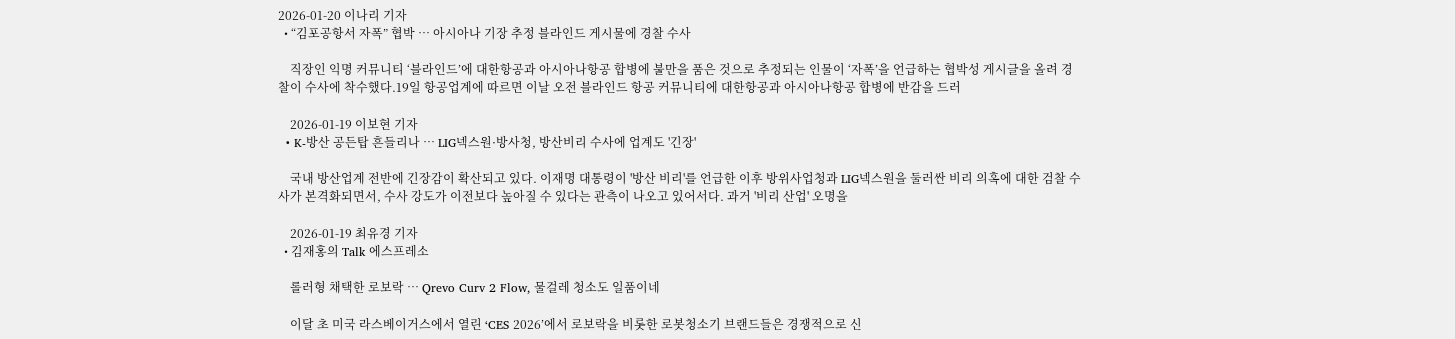2026-01-20 이나리 기자
  • “김포공항서 자폭” 협박 … 아시아나 기장 추정 블라인드 게시물에 경찰 수사

    직장인 익명 커뮤니티 ‘블라인드’에 대한항공과 아시아나항공 합병에 불만을 품은 것으로 추정되는 인물이 ‘자폭’을 언급하는 협박성 게시글을 올려 경찰이 수사에 착수했다.19일 항공업계에 따르면 이날 오전 블라인드 항공 커뮤니티에 대한항공과 아시아나항공 합병에 반감을 드러

    2026-01-19 이보현 기자
  • K-방산 공든탑 흔들리나 … LIG넥스원·방사청, 방산비리 수사에 업계도 '긴장'

    국내 방산업계 전반에 긴장감이 확산되고 있다. 이재명 대통령이 '방산 비리'를 언급한 이후 방위사업청과 LIG넥스원을 둘러싼 비리 의혹에 대한 검찰 수사가 본격화되면서, 수사 강도가 이전보다 높아질 수 있다는 관측이 나오고 있어서다. 과거 '비리 산업' 오명을

    2026-01-19 최유경 기자
  • 김재홍의 Talk 에스프레소

    롤러형 채택한 로보락 … Qrevo Curv 2 Flow, 물걸레 청소도 일품이네

    이달 초 미국 라스베이거스에서 열린 ‘CES 2026’에서 로보락을 비롯한 로봇청소기 브랜드들은 경쟁적으로 신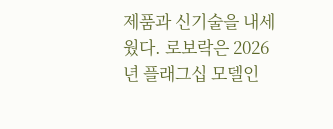제품과 신기술을 내세웠다. 로보락은 2026년 플래그십 모델인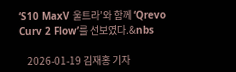‘S10 MaxV 울트라’와 함께 ‘Qrevo Curv 2 Flow’를 선보였다.&nbs

    2026-01-19 김재홍 기자